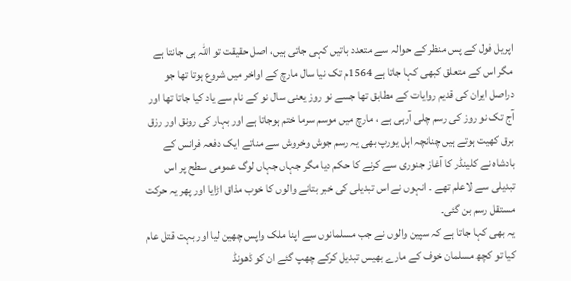اپریل فول کے پس منظر کے حوالہ سے متعدد باتیں کہی جاتی ہیں، اصل حقیقت تو اللہ ہی جانتا ہے مگر اس کے متعلق کبھی کہا جاتا ہے 1564م تک نیا سال مارچ کے اواخر میں شروع ہوتا تھا جو دراصل ایران کی قدیم روایات کے مطابق تھا جسے نو روز یعنی سال نو کے نام سے یاد کیا جاتا تھا اور آج تک نو روز کی رسم چلی آرہی ہے ، مارچ میں موسم سرما ختم ہوجاتا ہے اور بہار کی رونق اور رزق برق کھیت ہوتے ہیں چنانچہ اہل یورپ بھی یہ رسم جوش وخروش سے مناتے ایک دفعہ فرانس کے بادشاہ نے کلینڈر کا آغاز جنوری سے کرنے کا حکم دیا مگر جہاں جہاں لوگ عمومی سطح پر اس تبدیلی سے لاعلم تھے ۔ انہوں نے اس تبدیلی کی خبر بتانے والوں کا خوب مذاق اڑایا اور پھر یہ حرکت مستقل رسم بن گئی۔
یہ بھی کہا جاتا ہے کہ سپین والوں نے جب مسلمانوں سے اپنا ملک واپس چھین لیا اور بہت قتل عام کیا تو کچھ مسلمان خوف کے مارے بھیس تبدیل کرکے چھپ گئے ان کو ڈھونڈ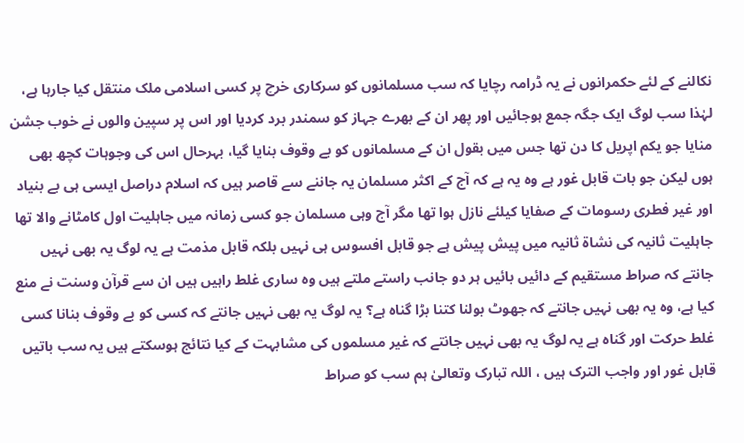نکالنے کے لئے حکمرانوں نے یہ ڈرامہ رچایا کہ سب مسلمانوں کو سرکاری خرچ پر کسی اسلامی ملک منتقل کیا جارہا ہے، لہٰذا سب لوگ ایک جگہ جمع ہوجائیں اور پھر ان کے بھرے جہاز کو سمندر برد کردیا اور اس پر سپین والوں نے خوب جشن منایا جو یکم اپریل کا دن تھا جس میں بقول ان کے مسلمانوں کو بے وقوف بنایا گیا، بہرحال اس کی وجوہات کچھ بھی ہوں لیکن جو بات قابل غور ہے وہ یہ ہے کہ آج کے اکثر مسلمان یہ جاننے سے قاصر ہیں کہ اسلام دراصل ایسی ہی بے بنیاد اور غیر فطری رسومات کے صفایا کیلئے نازل ہوا تھا مگر آج وہی مسلمان جو کسی زمانہ میں جاہلیت اول کامٹانے والا تھا جاہلیت ثانیہ کی نشاۃ ثانیہ میں پیش پیش ہے جو قابل افسوس ہی نہیں بلکہ قابل مذمت ہے یہ لوگ یہ بھی نہیں جانتے کہ صراط مستقیم کے دائیں بائیں ہر دو جانب راستے ملتے ہیں وہ ساری غلط راہیں ہیں ان سے قرآن وسنت نے منع کیا ہے، وہ یہ بھی نہیں جانتے کہ جھوٹ بولنا کتنا بڑا گناہ ہے؟ یہ لوگ یہ بھی نہیں جانتے کہ کسی کو بے وقوف بنانا کسی غلط حرکت اور گناہ ہے یہ لوگ یہ بھی نہیں جانتے کہ غیر مسلموں کی مشابہت کے کیا نتائج ہوسکتے ہیں یہ سب باتیں قابل غور اور واجب الترک ہیں ، اللہ تبارک وتعالیٰ ہم سب کو صراط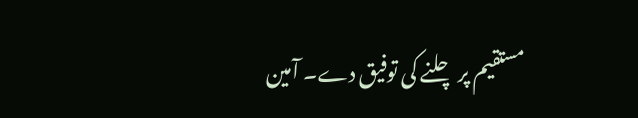مستقیم پر چلنے کی توفیق دے۔ آمین